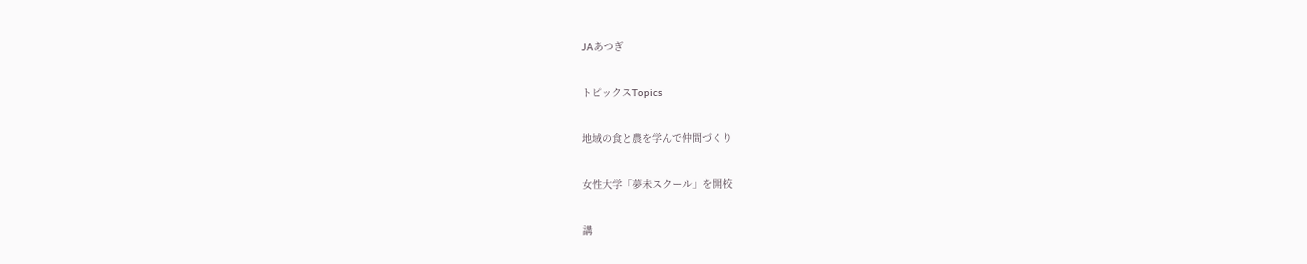JAあつぎ

トピックスTopics

地域の食と農を学んで仲間づくり

女性大学「夢未スクール」を開校

講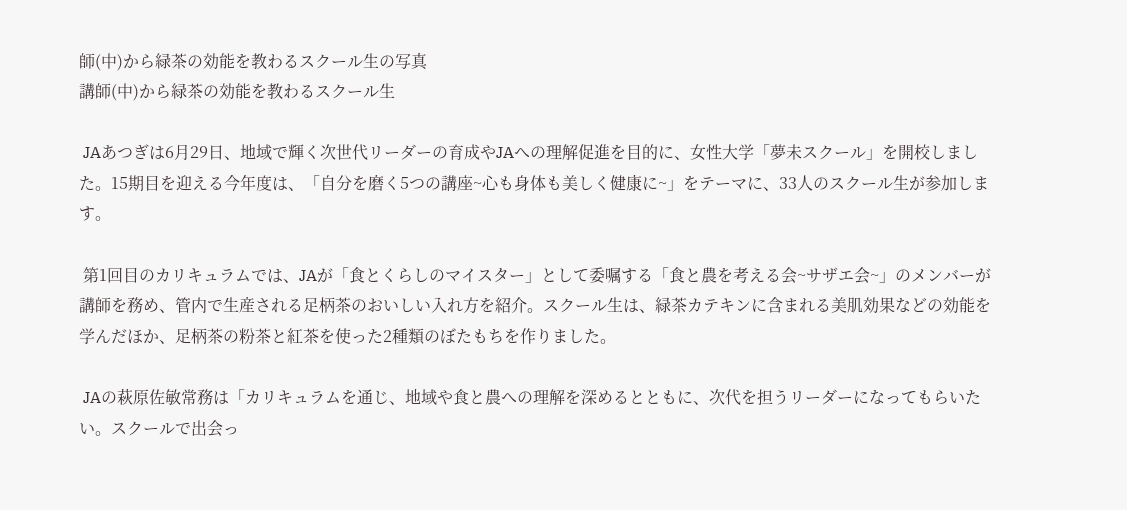師(中)から緑茶の効能を教わるスクール生の写真
講師(中)から緑茶の効能を教わるスクール生

 JAあつぎは6月29日、地域で輝く次世代リーダーの育成やJAへの理解促進を目的に、女性大学「夢未スクール」を開校しました。15期目を迎える今年度は、「自分を磨く5つの講座~心も身体も美しく健康に~」をテーマに、33人のスクール生が参加します。

 第1回目のカリキュラムでは、JAが「食とくらしのマイスター」として委嘱する「食と農を考える会~サザエ会~」のメンバーが講師を務め、管内で生産される足柄茶のおいしい入れ方を紹介。スクール生は、緑茶カテキンに含まれる美肌効果などの効能を学んだほか、足柄茶の粉茶と紅茶を使った2種類のぼたもちを作りました。

 JAの萩原佐敏常務は「カリキュラムを通じ、地域や食と農への理解を深めるとともに、次代を担うリーダーになってもらいたい。スクールで出会っ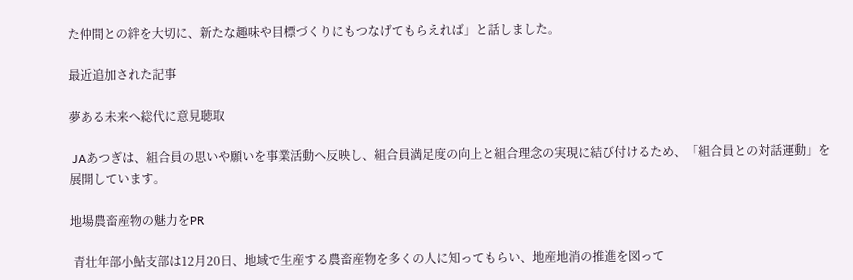た仲間との絆を大切に、新たな趣味や目標づくりにもつなげてもらえれば」と話しました。

最近追加された記事

夢ある未来へ総代に意見聴取

 JAあつぎは、組合員の思いや願いを事業活動へ反映し、組合員満足度の向上と組合理念の実現に結び付けるため、「組合員との対話運動」を展開しています。

地場農畜産物の魅力をPR

 青壮年部小鮎支部は12月20日、地域で生産する農畜産物を多くの人に知ってもらい、地産地消の推進を図って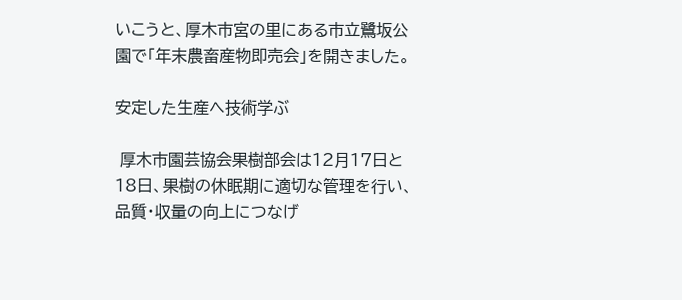いこうと、厚木市宮の里にある市立鷺坂公園で「年末農畜産物即売会」を開きました。

安定した生産へ技術学ぶ

 厚木市園芸協会果樹部会は12月17日と18日、果樹の休眠期に適切な管理を行い、品質・収量の向上につなげ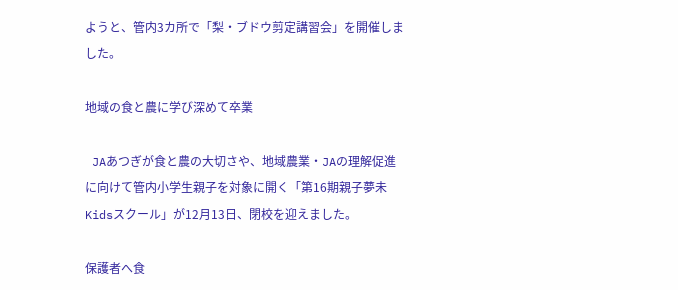ようと、管内3カ所で「梨・ブドウ剪定講習会」を開催しました。

地域の食と農に学び深めて卒業

 JAあつぎが食と農の大切さや、地域農業・JAの理解促進に向けて管内小学生親子を対象に開く「第16期親子夢未Kidsスクール」が12月13日、閉校を迎えました。

保護者へ食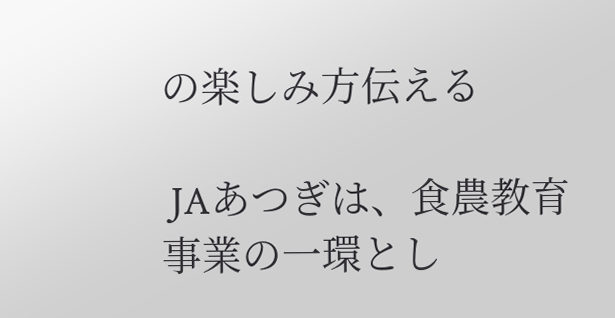の楽しみ方伝える

 JAあつぎは、食農教育事業の一環とし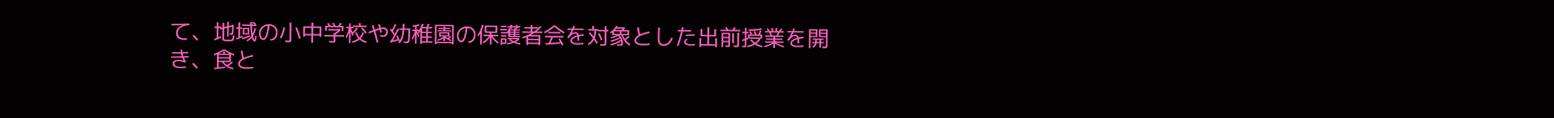て、地域の小中学校や幼稚園の保護者会を対象とした出前授業を開き、食と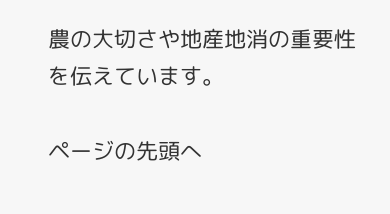農の大切さや地産地消の重要性を伝えています。

ページの先頭へ